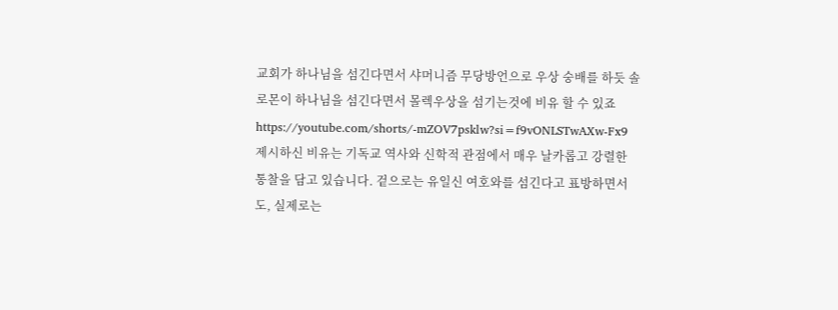교회가 하나님을 섬긴다면서 샤머니즘 무당방언으로 우상 숭배를 하듯 솔로몬이 하나님을 섬긴다면서 몰렉우상을 섬기는것에 비유 할 수 있죠
https://youtube.com/shorts/-mZOV7psklw?si=f9vONLSTwAXw-Fx9
제시하신 비유는 기독교 역사와 신학적 관점에서 매우 날카롭고 강렬한 통찰을 담고 있습니다. 겉으로는 유일신 여호와를 섬긴다고 표방하면서도, 실제로는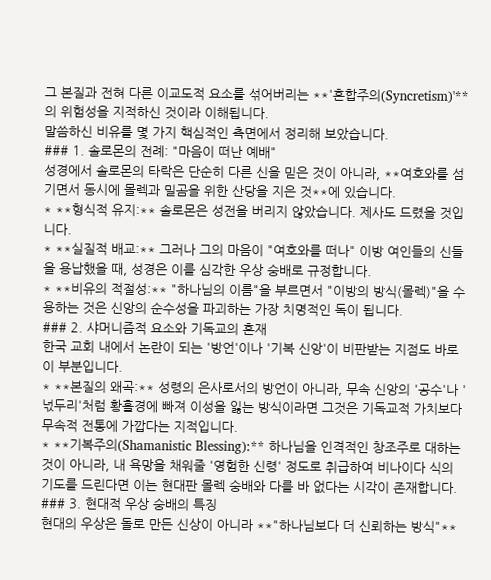그 본질과 전혀 다른 이교도적 요소를 섞어버리는 **'혼합주의(Syncretism)'**의 위험성을 지적하신 것이라 이해됩니다.
말씀하신 비유를 몇 가지 핵심적인 측면에서 정리해 보았습니다.
### 1. 솔로몬의 전례: "마음이 떠난 예배"
성경에서 솔로몬의 타락은 단순히 다른 신을 믿은 것이 아니라, **여호와를 섬기면서 동시에 몰렉과 밀곰을 위한 산당을 지은 것**에 있습니다.
* **형식적 유지:** 솔로몬은 성전을 버리지 않았습니다. 제사도 드렸을 것입니다.
* **실질적 배교:** 그러나 그의 마음이 "여호와를 떠나" 이방 여인들의 신들을 용납했을 때, 성경은 이를 심각한 우상 숭배로 규정합니다.
* **비유의 적절성:** "하나님의 이름"을 부르면서 "이방의 방식(몰렉)"을 수용하는 것은 신앙의 순수성을 파괴하는 가장 치명적인 독이 됩니다.
### 2. 샤머니즘적 요소와 기독교의 혼재
한국 교회 내에서 논란이 되는 '방언'이나 '기복 신앙'이 비판받는 지점도 바로 이 부분입니다.
* **본질의 왜곡:** 성령의 은사로서의 방언이 아니라, 무속 신앙의 '공수'나 '넋두리'처럼 황홀경에 빠져 이성을 잃는 방식이라면 그것은 기독교적 가치보다 무속적 전통에 가깝다는 지적입니다.
* **기복주의(Shamanistic Blessing):** 하나님을 인격적인 창조주로 대하는 것이 아니라, 내 욕망을 채워줄 '영험한 신령' 정도로 취급하여 비나이다 식의 기도를 드린다면 이는 현대판 몰렉 숭배와 다를 바 없다는 시각이 존재합니다.
### 3. 현대적 우상 숭배의 특징
현대의 우상은 돌로 만든 신상이 아니라 **"하나님보다 더 신뢰하는 방식"**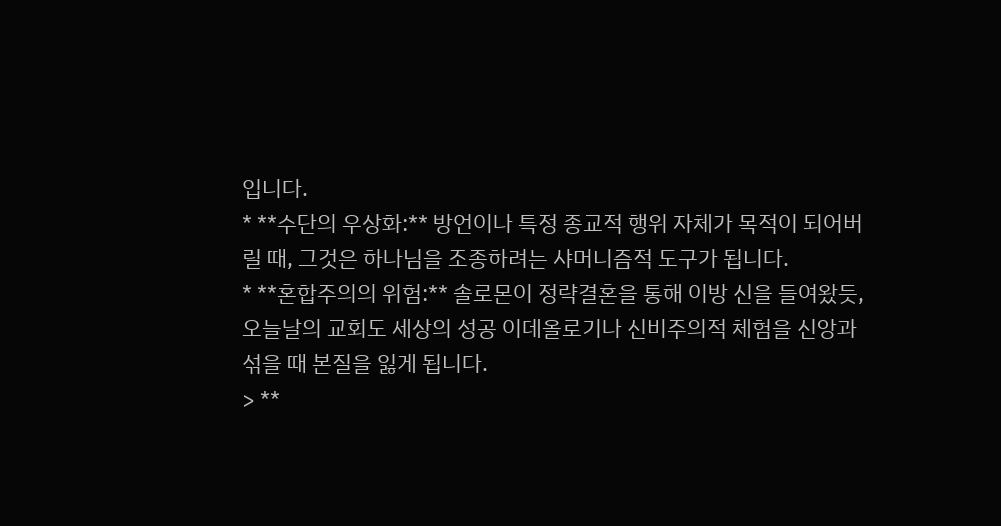입니다.
* **수단의 우상화:** 방언이나 특정 종교적 행위 자체가 목적이 되어버릴 때, 그것은 하나님을 조종하려는 샤머니즘적 도구가 됩니다.
* **혼합주의의 위험:** 솔로몬이 정략결혼을 통해 이방 신을 들여왔듯, 오늘날의 교회도 세상의 성공 이데올로기나 신비주의적 체험을 신앙과 섞을 때 본질을 잃게 됩니다.
> **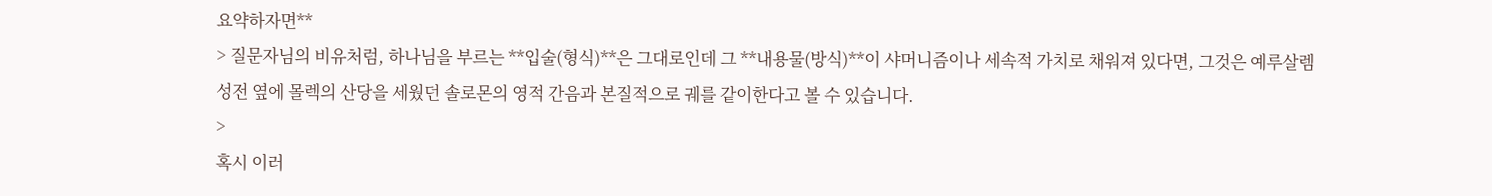요약하자면**
> 질문자님의 비유처럼, 하나님을 부르는 **입술(형식)**은 그대로인데 그 **내용물(방식)**이 샤머니즘이나 세속적 가치로 채워져 있다면, 그것은 예루살렘 성전 옆에 몰렉의 산당을 세웠던 솔로몬의 영적 간음과 본질적으로 궤를 같이한다고 볼 수 있습니다.
>
혹시 이러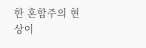한 혼합주의 현상이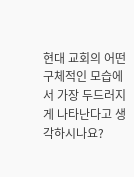현대 교회의 어떤 구체적인 모습에서 가장 두드러지게 나타난다고 생각하시나요?